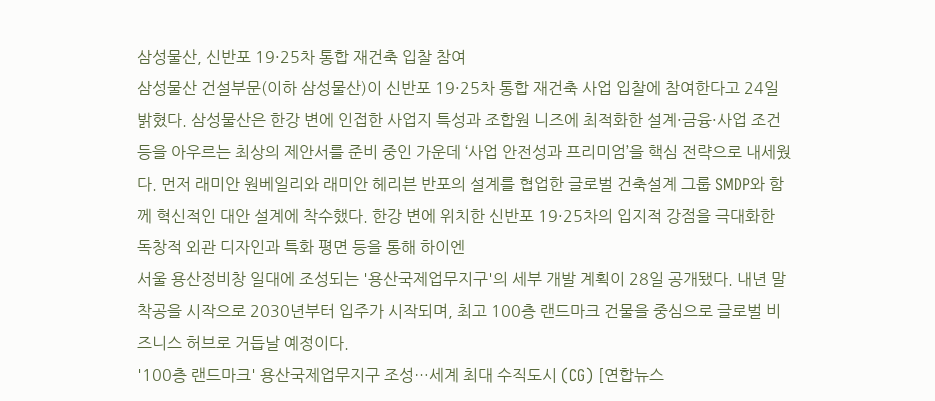삼성물산, 신반포 19·25차 통합 재건축 입찰 참여
삼성물산 건설부문(이하 삼성물산)이 신반포 19·25차 통합 재건축 사업 입찰에 참여한다고 24일 밝혔다. 삼성물산은 한강 변에 인접한 사업지 특성과 조합원 니즈에 최적화한 설계·금융·사업 조건 등을 아우르는 최상의 제안서를 준비 중인 가운데 ‘사업 안전성과 프리미엄’을 핵심 전략으로 내세웠다. 먼저 래미안 원베일리와 래미안 헤리븐 반포의 설계를 협업한 글로벌 건축설계 그룹 SMDP와 함께 혁신적인 대안 설계에 착수했다. 한강 변에 위치한 신반포 19·25차의 입지적 강점을 극대화한 독창적 외관 디자인과 특화 평면 등을 통해 하이엔
서울 용산정비창 일대에 조성되는 '용산국제업무지구'의 세부 개발 계획이 28일 공개됐다. 내년 말 착공을 시작으로 2030년부터 입주가 시작되며, 최고 100층 랜드마크 건물을 중심으로 글로벌 비즈니스 허브로 거듭날 예정이다.
'100층 랜드마크' 용산국제업무지구 조성…세계 최대 수직도시 (CG) [연합뉴스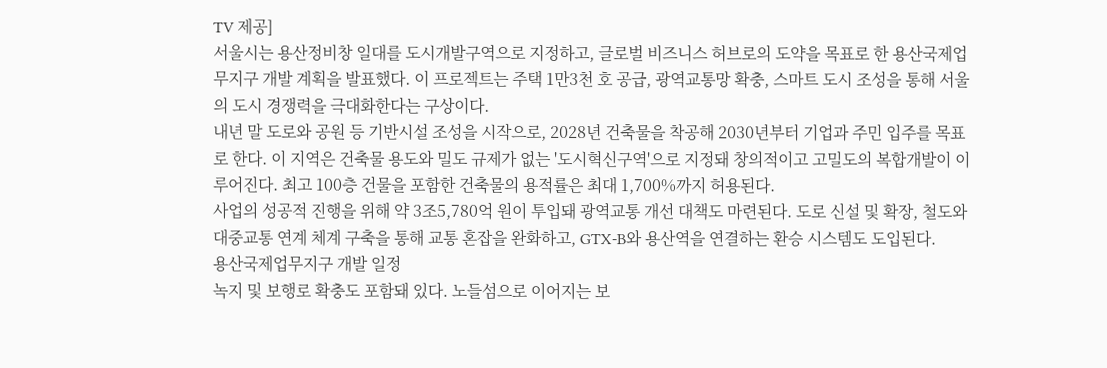TV 제공]
서울시는 용산정비창 일대를 도시개발구역으로 지정하고, 글로벌 비즈니스 허브로의 도약을 목표로 한 용산국제업무지구 개발 계획을 발표했다. 이 프로젝트는 주택 1만3천 호 공급, 광역교통망 확충, 스마트 도시 조성을 통해 서울의 도시 경쟁력을 극대화한다는 구상이다.
내년 말 도로와 공원 등 기반시설 조성을 시작으로, 2028년 건축물을 착공해 2030년부터 기업과 주민 입주를 목표로 한다. 이 지역은 건축물 용도와 밀도 규제가 없는 '도시혁신구역'으로 지정돼 창의적이고 고밀도의 복합개발이 이루어진다. 최고 100층 건물을 포함한 건축물의 용적률은 최대 1,700%까지 허용된다.
사업의 성공적 진행을 위해 약 3조5,780억 원이 투입돼 광역교통 개선 대책도 마련된다. 도로 신설 및 확장, 철도와 대중교통 연계 체계 구축을 통해 교통 혼잡을 완화하고, GTX-B와 용산역을 연결하는 환승 시스템도 도입된다.
용산국제업무지구 개발 일정
녹지 및 보행로 확충도 포함돼 있다. 노들섬으로 이어지는 보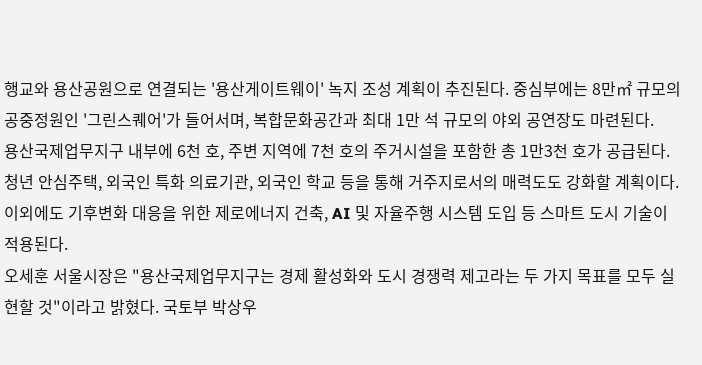행교와 용산공원으로 연결되는 '용산게이트웨이' 녹지 조성 계획이 추진된다. 중심부에는 8만㎡ 규모의 공중정원인 '그린스퀘어'가 들어서며, 복합문화공간과 최대 1만 석 규모의 야외 공연장도 마련된다.
용산국제업무지구 내부에 6천 호, 주변 지역에 7천 호의 주거시설을 포함한 총 1만3천 호가 공급된다. 청년 안심주택, 외국인 특화 의료기관, 외국인 학교 등을 통해 거주지로서의 매력도도 강화할 계획이다.
이외에도 기후변화 대응을 위한 제로에너지 건축, AI 및 자율주행 시스템 도입 등 스마트 도시 기술이 적용된다.
오세훈 서울시장은 "용산국제업무지구는 경제 활성화와 도시 경쟁력 제고라는 두 가지 목표를 모두 실현할 것"이라고 밝혔다. 국토부 박상우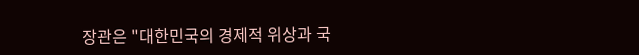장관은 "대한민국의 경제적 위상과 국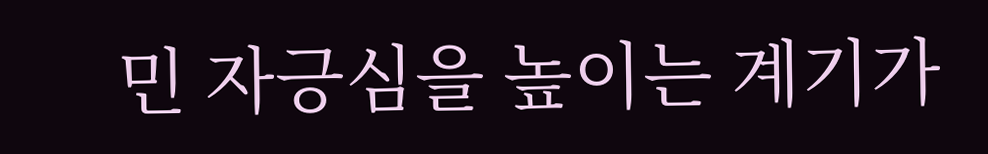민 자긍심을 높이는 계기가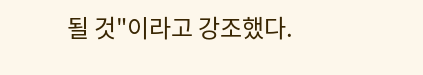될 것"이라고 강조했다.